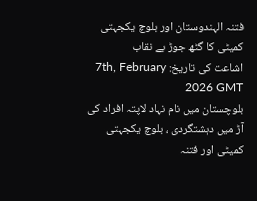فتنہ الہندوستان اور بلوچ یکجہتی کمیٹی کا گٹھ جوڑ بے نقاب
اشاعت کی تاریخ: 7th, February 2026 GMT
بلوچستان میں نام نہاد لاپتہ افراد کی آڑ میں دہشتگردی ، بلوچ یکجہتی کمیٹی اور فتنہ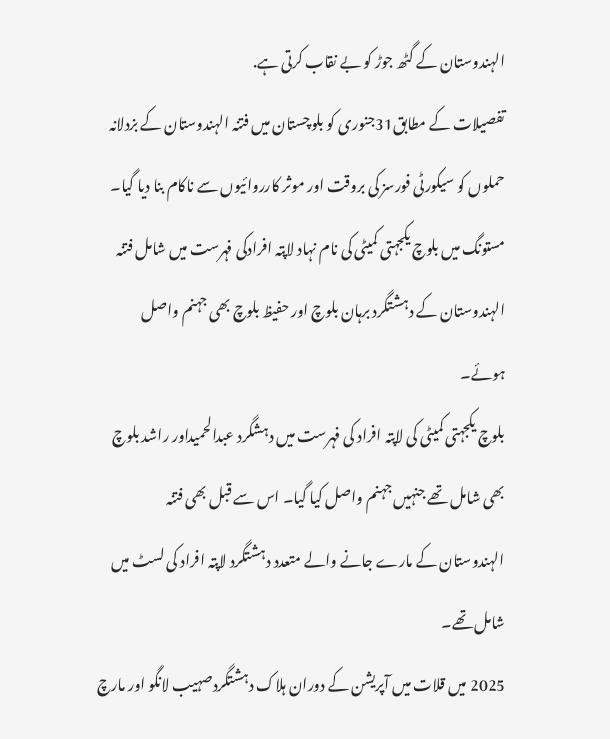الہندوستان کے گٹھ جوڑ کو بے نقاب کرتی ہے.
تفصیلات کے مطابق31جنوری کو بلوچستان میں فتنہ الہندوستان کے بزدلانہ حملوں کو سیکورٹی فورسز کی بروقت اور موثر کارروائیوں سے ناکام بنا دیا گیا۔ مستونگ میں بلوچ یکجہتی کمیٹی کی نام نہاد لاپتہ افرادکی فہرست میں شامل فتنہ الہندوستان کے دہشتگرد برہان بلوچ اور حفیظ بلوچ بھی جہنم واصل ہوئے۔
بلوچ یکجہتی کمیٹی کی لاپتہ افراد کی فہرست میں دہشگرد عبدالحمیداور راشد بلوچ بھی شامل تھے جنہیں جہنم واصل کیا گیا۔ اس سے قبل بھی فتنہ الہندوستان کے مارے جانے والے متعدد دہشتگرد لاپتہ افراد کی لسٹ میں شامل تھے۔
2025 میں قلات میں آپریشن کے دوران ہلاک دہشتگردصہیب لانگو اور مارچ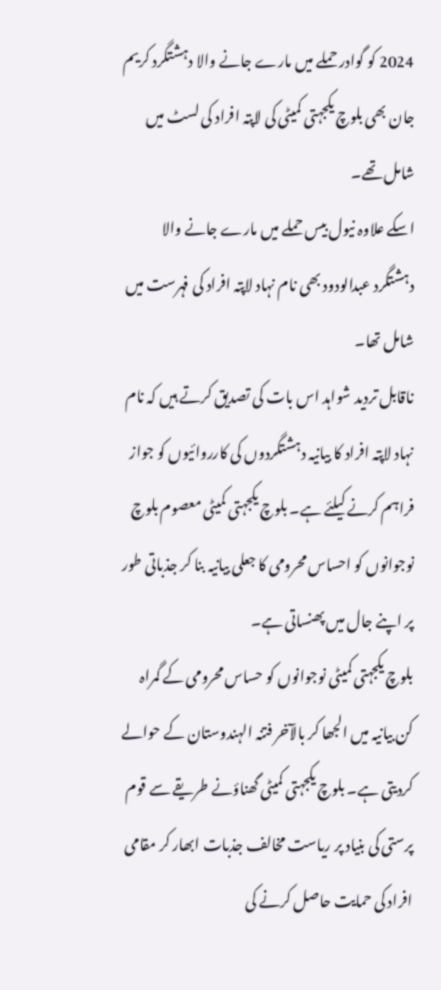2024 کو گوادر حملے میں مارے جانے والا دہشتگرد کریم جان بھی بلوچ یکجہتی کمیٹی کی لاپتہ افراد کی لسٹ میں شامل تھے۔
اسکے علاوہ نیول بیس حملے میں مارے جانے والا دہشتگرد عبدالودود بھی نام نہاد لاپتہ افراد کی فہرست میں شامل تھا۔
ناقابل تردید شواہد اس بات کی تصدیق کرتے ہیں کہ نام نہاد لاپتہ افراد کا بیانیہ دہشتگردوں کی کارروائیوں کو جواز فراہم کرنے کیلئے ہے۔ بلوچ یکجہتی کمیٹی معصوم بلوچ نوجوانوں کو احساس محرومی کا جعلی بیانیہ بنا کر جذباتی طور پر اپنے جال میں پھنساتی ہے۔
بلوچ یکجہتی کمیٹی نوجوانوں کو حساس محرومی کے گمراہ کن بیانیہ میں الجھا کر بالآخر فتنہ الہندوستان کے حوالے کردیتی ہے۔ بلوچ یکجہتی کمیٹی گھناؤنے طریقے سے قوم پرستی کی بنیاد پر ریاست مخالف جذبات ابھار کر مقامی افراد کی حمایت حاصل کرنے کی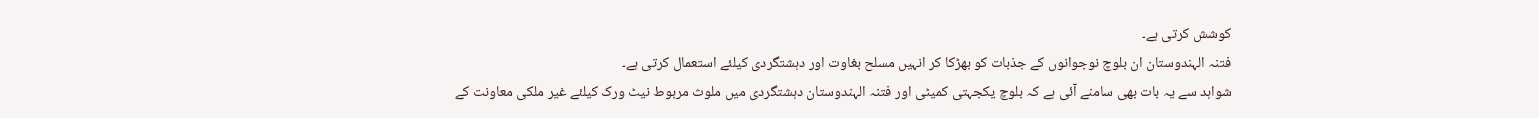کوشش کرتی ہے۔
فتنہ الہندوستان ان بلوچ نوجوانوں کے جذبات کو بھڑکا کر انہیں مسلح بغاوت اور دہشتگردی کیلئے استعمال کرتی ہے۔
شواہد سے یہ بات بھی سامنے آئی ہے کہ بلوچ یکجہتی کمیٹی اور فتنہ الہندوستان دہشتگردی میں ملوث مربوط نیٹ ورک کیلئے غیر ملکی معاونت کے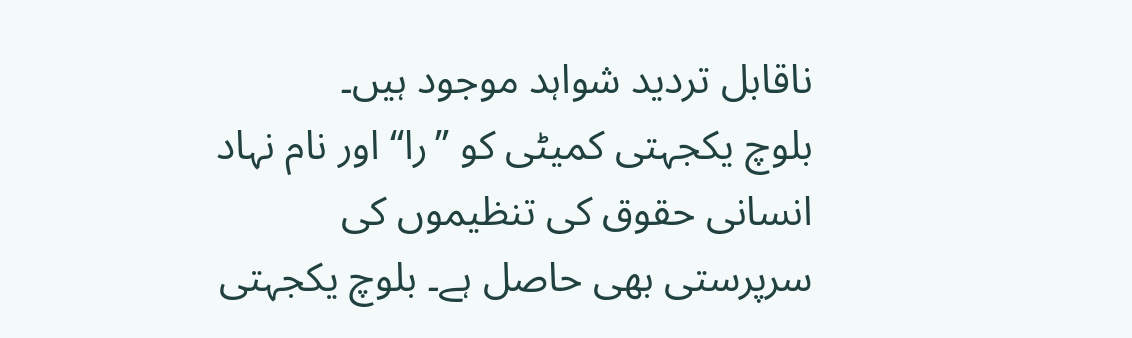ناقابل تردید شواہد موجود ہیں۔
بلوچ یکجہتی کمیٹی کو ’’را‘‘ اور نام نہاد انسانی حقوق کی تنظیموں کی سرپرستی بھی حاصل ہے۔ بلوچ یکجہتی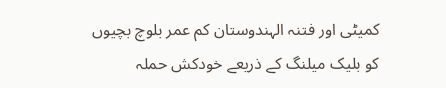کمیٹی اور فتنہ الہندوستان کم عمر بلوچ بچیوں کو بلیک میلنگ کے ذریعے خودکش حملہ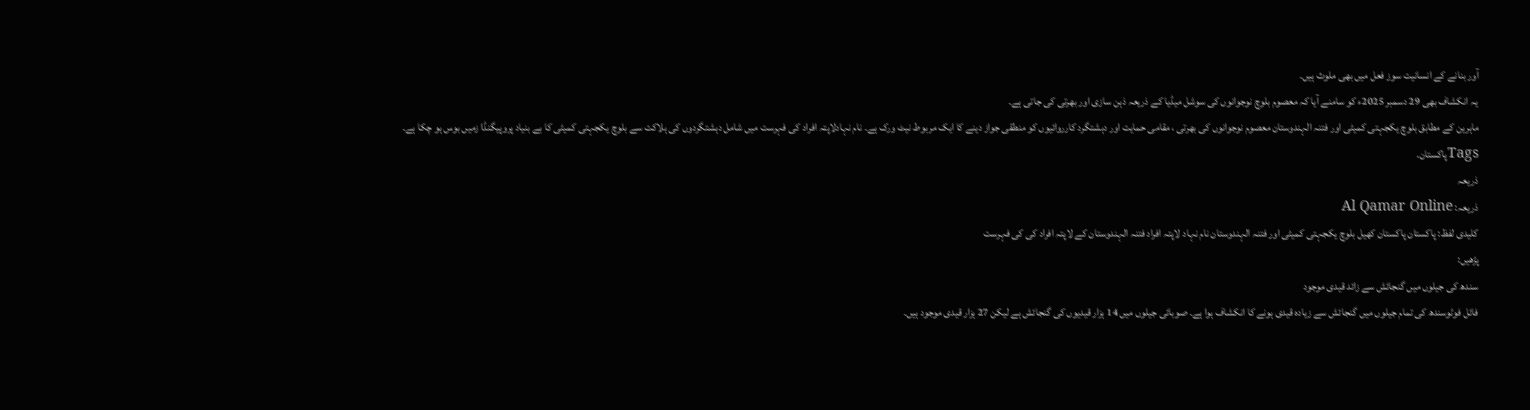آور بنانے کے انسانیت سوز فعل میں بھی ملوث ہیں۔
یہ انکشاف بھی 29 دسمبر 2025ء کو سامنے آیا کہ معصوم بلوچ نوجوانوں کی سوشل میڈیا کے ذریعہ ذہن سازی اور بھرتی کی جاتی ہے۔
ماہرین کے مطابق بلوچ یکجہتی کمیٹی اور فتنہ الہندوستان معصوم نوجوانوں کی بھرتی ، مقامی حمایت اور دہشتگرد کارروائیوں کو منطقی جواز دینے کا ایک مربوط نیٹ ورک ہے۔ نام نہادلاپتہ افراد کی فہرست میں شامل دہشتگردوں کی ہلاکت سے بلوچ یکجہتی کمیٹی کا بے بنیاد پروپیگنڈا زمیں بوس ہو چکا ہے۔
Tagsپاکستان.
ذریعہ
ذریعہ: Al Qamar Online
کلیدی لفظ: پاکستان پاکستان کھیل بلوچ یکجہتی کمیٹی اور فتنہ الہندوستان نام نہاد لاپتہ افراد فتنہ الہندوستان کے لاپتہ افراد کی کی فہرست
پڑھیں:
سندھ کی جیلوں میں گنجائش سے زائد قیدی موجود
فائل فوٹوسندھ کی تمام جیلوں میں گنجائش سے زیادہ قیدی ہونے کا انکشاف ہوا ہے۔ صوبائی جیلوں میں 14 ہزار قیدیوں کی گنجائش ہے لیکن 27 ہزار قیدی موجود ہیں۔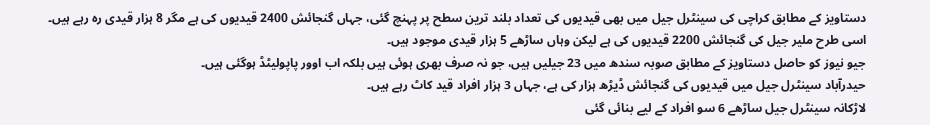دستاویز کے مطابق کراچی کی سینٹرل جیل میں بھی قیدیوں کی تعداد بلند ترین سطح پر پہنچ گئی، جہاں گنجائش 2400 قیدیوں کی ہے مگر 8 ہزار قیدی رہ رہے ہیں۔
اسی طرح ملیر جیل کی گنجائش 2200 قیدیوں کی ہے لیکن وہاں ساڑھے 5 ہزار قیدی موجود ہیں۔
جیو نیوز کو حاصل دستاویز کے مطابق صوبہ سندھ میں 23 جیلیں ہیں، جو نہ صرف بھری ہوئی ہیں بلکہ اب اوور پاپولیٹڈ ہوگئی ہیں۔
حیدرآباد سینٹرل جیل میں قیدیوں کی گنجائش ڈیڑھ ہزار کی ہے، جہاں 3 ہزار افراد قید کاٹ رہے ہیں۔
لاڑکانہ سینٹرل جیل ساڑھے 6 سو افراد کے لیے بنائی گئی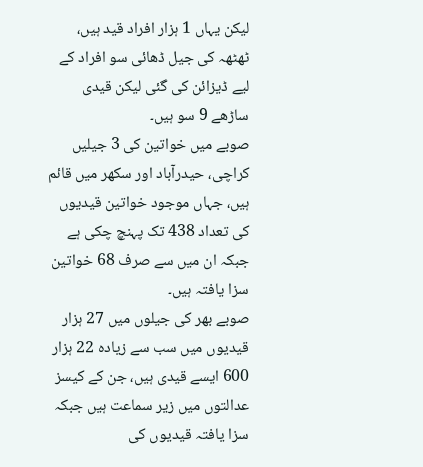لیکن یہاں 1 ہزار افراد قید ہیں، ٹھٹھہ کی جیل ڈھائی سو افراد کے لیے ڈیزائن کی گئی لیکن قیدی ساڑھے 9 سو ہیں۔
صوبے میں خواتین کی 3 جیلیں کراچی، حیدرآباد اور سکھر میں قائم ہیں، جہاں موجود خواتین قیدیوں کی تعداد 438 تک پہنچ چکی ہے جبکہ ان میں سے صرف 68 خواتین سزا یافتہ ہیں۔
صوبے بھر کی جیلوں میں 27 ہزار قیدیوں میں سب سے زیادہ 22 ہزار 600 ایسے قیدی ہیں، جن کے کیسز عدالتوں میں زیر سماعت ہیں جبکہ سزا یافتہ قیدیوں کی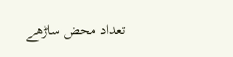تعداد محض ساڑھے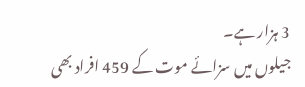3 ہزار ہے۔
جیلوں میں سزائے موت کے 459 افراد بھی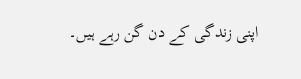اپنی زندگی کے دن گن رہے ہیں۔